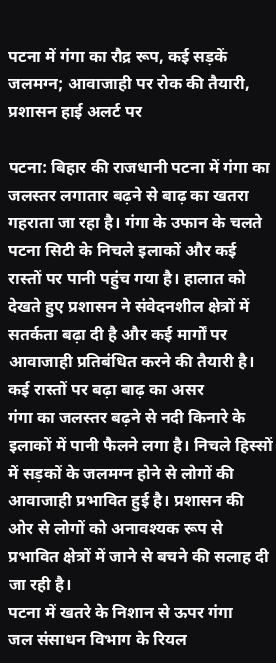पटना में गंगा का रौद्र रूप, कई सड़कें जलमग्न; आवाजाही पर रोक की तैयारी, प्रशासन हाई अलर्ट पर

पटना: बिहार की राजधानी पटना में गंगा का जलस्तर लगातार बढ़ने से बाढ़ का खतरा गहराता जा रहा है। गंगा के उफान के चलते पटना सिटी के निचले इलाकों और कई रास्तों पर पानी पहुंच गया है। हालात को देखते हुए प्रशासन ने संवेदनशील क्षेत्रों में सतर्कता बढ़ा दी है और कई मार्गों पर आवाजाही प्रतिबंधित करने की तैयारी है।
कई रास्तों पर बढ़ा बाढ़ का असर
गंगा का जलस्तर बढ़ने से नदी किनारे के इलाकों में पानी फैलने लगा है। निचले हिस्सों में सड़कों के जलमग्न होने से लोगों की आवाजाही प्रभावित हुई है। प्रशासन की ओर से लोगों को अनावश्यक रूप से प्रभावित क्षेत्रों में जाने से बचने की सलाह दी जा रही है।
पटना में खतरे के निशान से ऊपर गंगा
जल संसाधन विभाग के रियल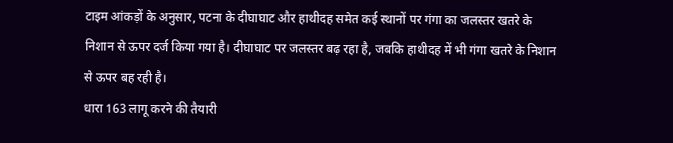टाइम आंकड़ों के अनुसार, पटना के दीघाघाट और हाथीदह समेत कई स्थानों पर गंगा का जलस्तर खतरे के निशान से ऊपर दर्ज किया गया है। दीघाघाट पर जलस्तर बढ़ रहा है, जबकि हाथीदह में भी गंगा खतरे के निशान से ऊपर बह रही है।
धारा 163 लागू करने की तैयारी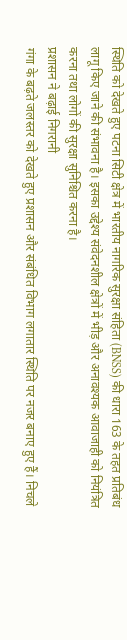स्थिति को देखते हुए पटना सिटी क्षेत्र में भारतीय नागरिक सुरक्षा संहिता (BNSS) की धारा 163 के तहत प्रतिबंध लागू किए जाने की संभावना है। इसका उद्देश्य संवेदनशील क्षेत्रों में भीड़ और अनावश्यक आवाजाही को नियंत्रित करना तथा लोगों की सुरक्षा सुनिश्चित करना है।
प्रशासन ने बढ़ाई निगरानी
गंगा के बढ़ते जलस्तर को देखते हुए प्रशासन और संबंधित विभाग लगातार स्थिति पर नजर बनाए हुए हैं। निचले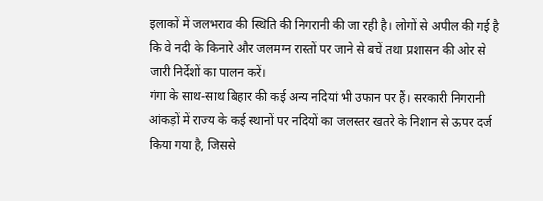इलाकों में जलभराव की स्थिति की निगरानी की जा रही है। लोगों से अपील की गई है कि वे नदी के किनारे और जलमग्न रास्तों पर जाने से बचें तथा प्रशासन की ओर से जारी निर्देशों का पालन करें।
गंगा के साथ-साथ बिहार की कई अन्य नदियां भी उफान पर हैं। सरकारी निगरानी आंकड़ों में राज्य के कई स्थानों पर नदियों का जलस्तर खतरे के निशान से ऊपर दर्ज किया गया है, जिससे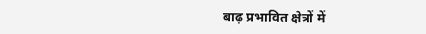बाढ़ प्रभावित क्षेत्रों में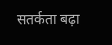सतर्कता बढ़ा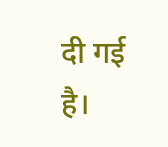दी गई है।